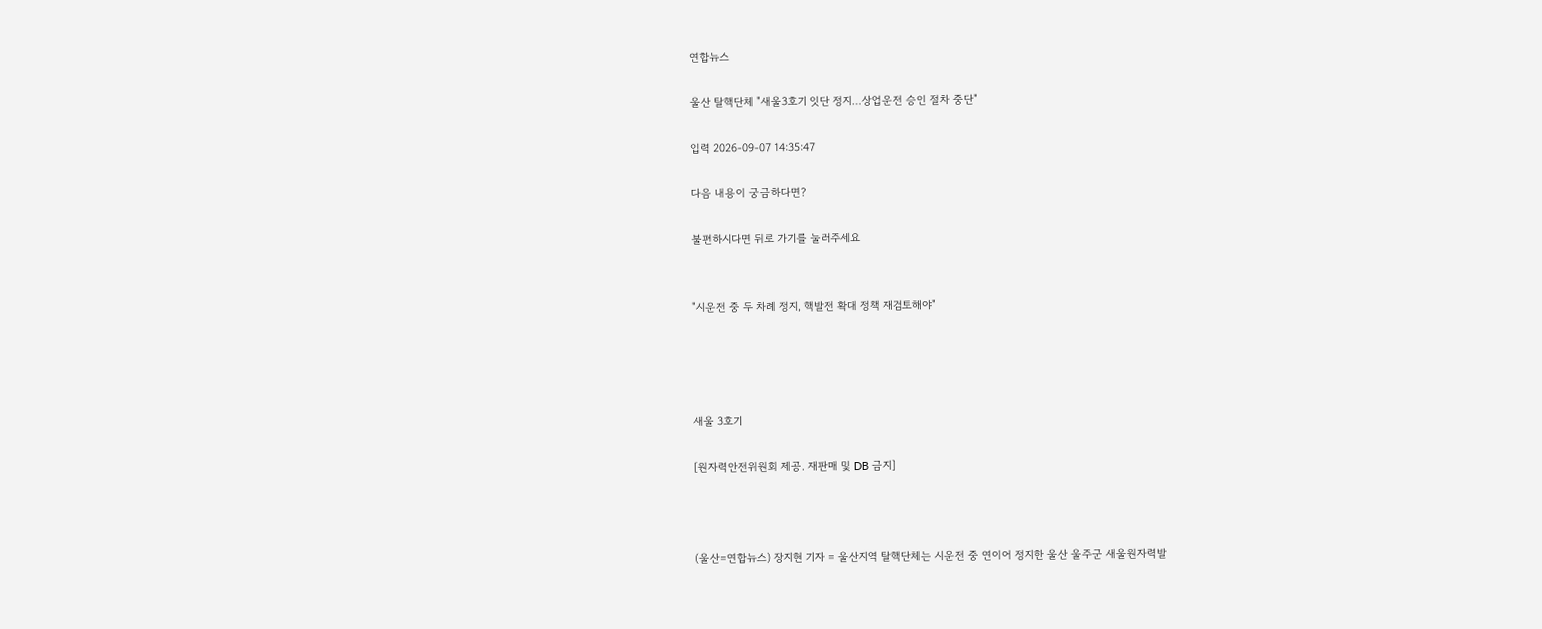연합뉴스

울산 탈핵단체 "새울3호기 잇단 정지…상업운전 승인 절차 중단"

입력 2026-09-07 14:35:47

다음 내용이 궁금하다면?

불편하시다면 뒤로 가기를 눌러주세요


"시운전 중 두 차례 정지, 핵발전 확대 정책 재검토해야"




새울 3호기

[원자력안전위원회 제공. 재판매 및 DB 금지]



(울산=연합뉴스) 장지현 기자 = 울산지역 탈핵단체는 시운전 중 연이어 정지한 울산 울주군 새울원자력발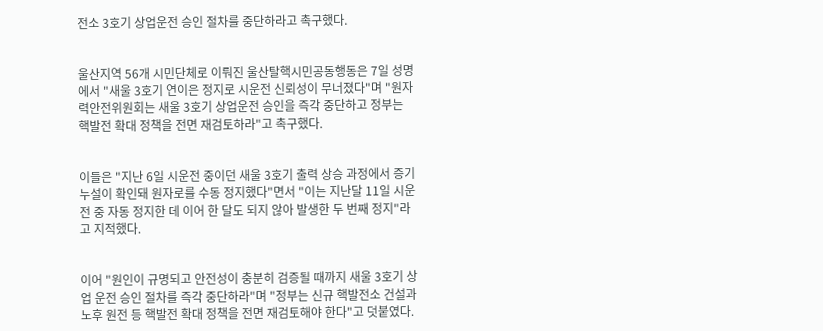전소 3호기 상업운전 승인 절차를 중단하라고 촉구했다.


울산지역 56개 시민단체로 이뤄진 울산탈핵시민공동행동은 7일 성명에서 "새울 3호기 연이은 정지로 시운전 신뢰성이 무너졌다"며 "원자력안전위원회는 새울 3호기 상업운전 승인을 즉각 중단하고 정부는 핵발전 확대 정책을 전면 재검토하라"고 촉구했다.


이들은 "지난 6일 시운전 중이던 새울 3호기 출력 상승 과정에서 증기 누설이 확인돼 원자로를 수동 정지했다"면서 "이는 지난달 11일 시운전 중 자동 정지한 데 이어 한 달도 되지 않아 발생한 두 번째 정지"라고 지적했다.


이어 "원인이 규명되고 안전성이 충분히 검증될 때까지 새울 3호기 상업 운전 승인 절차를 즉각 중단하라"며 "정부는 신규 핵발전소 건설과 노후 원전 등 핵발전 확대 정책을 전면 재검토해야 한다"고 덧붙였다.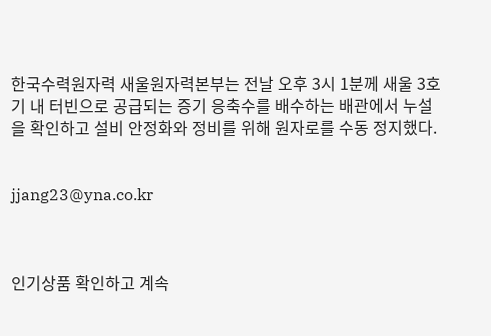한국수력원자력 새울원자력본부는 전날 오후 3시 1분께 새울 3호기 내 터빈으로 공급되는 증기 응축수를 배수하는 배관에서 누설을 확인하고 설비 안정화와 정비를 위해 원자로를 수동 정지했다.


jjang23@yna.co.kr



인기상품 확인하고 계속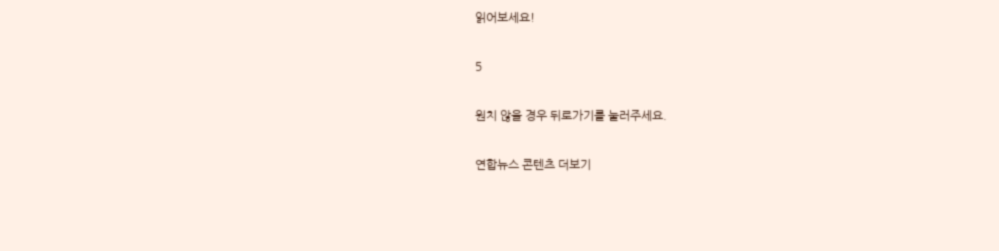읽어보세요!

5

원치 않을 경우 뒤로가기를 눌러주세요.

연합뉴스 콘텐츠 더보기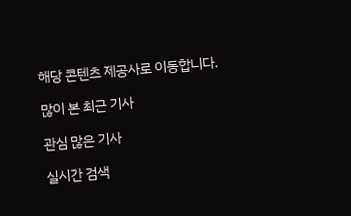해당 콘텐츠 제공사로 이동합니다.

많이 본 최근 기사

관심 많은 기사

실시간 검색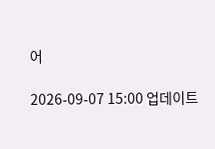어

2026-09-07 15:00 업데이트